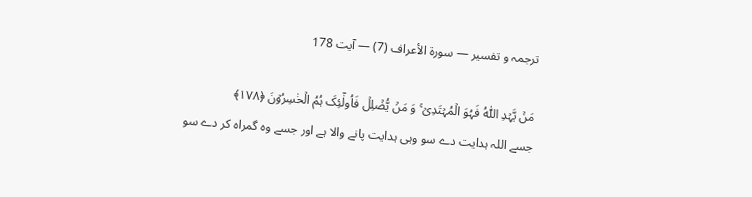ترجمہ و تفسیر — سورۃ الأعراف (7) — آیت 178

مَنۡ یَّہۡدِ اللّٰہُ فَہُوَ الۡمُہۡتَدِیۡ ۚ وَ مَنۡ یُّضۡلِلۡ فَاُولٰٓئِکَ ہُمُ الۡخٰسِرُوۡنَ ﴿۱۷۸﴾
جسے اللہ ہدایت دے سو وہی ہدایت پانے والا ہے اور جسے وہ گمراہ کر دے سو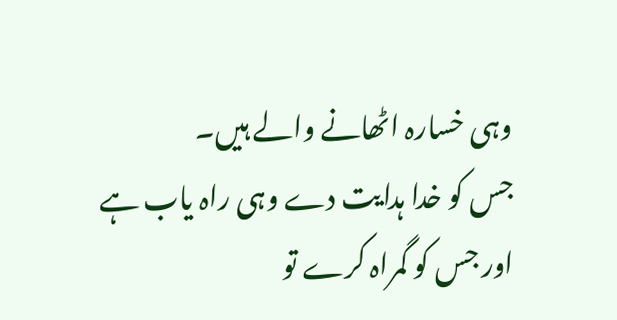وہی خسارہ اٹھانے والے ہیں۔
جس کو خدا ہدایت دے وہی راہ یاب ہے اور جس کو گمراہ کرے تو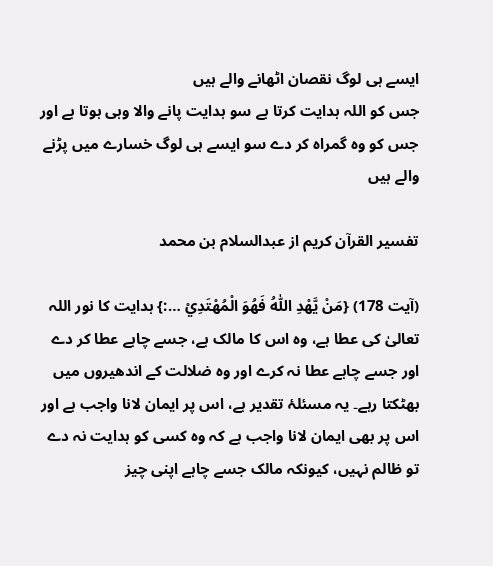ایسے ہی لوگ نقصان اٹھانے والے ہیں
جس کو اللہ ہدایت کرتا ہے سو ہدایت پانے والا وہی ہوتا ہے اور جس کو وه گمراه کر دے سو ایسے ہی لوگ خسارے میں پڑنے والے ہیں

تفسیر القرآن کریم از عبدالسلام بن محمد

(آیت 178) {مَنْ يَّهْدِ اللّٰهُ فَهُوَ الْمُهْتَدِيْ …:} ہدایت کا نور اللہ تعالیٰ کی عطا ہے، وہ اس کا مالک ہے، جسے چاہے عطا کر دے اور جسے چاہے عطا نہ کرے اور وہ ضلالت کے اندھیروں میں بھٹکتا رہے۔ یہ مسئلۂ تقدیر ہے، اس پر ایمان لانا واجب ہے اور اس پر بھی ایمان لانا واجب ہے کہ وہ کسی کو ہدایت نہ دے تو ظالم نہیں، کیونکہ مالک جسے چاہے اپنی چیز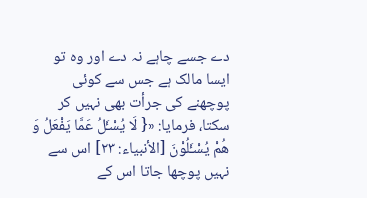دے جسے چاہے نہ دے اور وہ تو ایسا مالک ہے جس سے کوئی پوچھنے کی جرأت بھی نہیں کر سکتا، فرمایا: «{ لَا يُسْـَٔلُ عَمَّا يَفْعَلُ وَ هُمْ يُسْـَٔلُوْنَ [الأنبیاء: ۲۳] اس سے نہیں پوچھا جاتا اس کے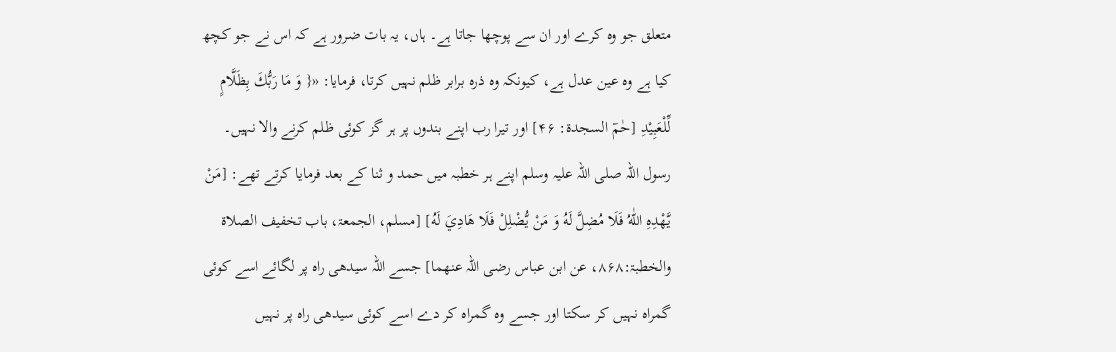متعلق جو وہ کرے اور ان سے پوچھا جاتا ہے۔ ہاں، یہ بات ضرور ہے کہ اس نے جو کچھ کیا ہے وہ عین عدل ہے، کیونکہ وہ ذرہ برابر ظلم نہیں کرتا، فرمایا: «{ وَ مَا رَبُّكَ بِظَلَّامٍ لِّلْعَبِيْدِ [حٰمٓ السجدۃ: ۴۶] اور تیرا رب اپنے بندوں پر ہر گز کوئی ظلم کرنے والا نہیں۔
رسول اللہ صلی اللہ علیہ وسلم اپنے ہر خطبہ میں حمد و ثنا کے بعد فرمایا کرتے تھے: [مَنْ يَّهْدِهِ اللّٰهُ فَلَا مُضِلَّ لَهُ وَ مَنْ يُّضْلِلْ فَلَا هَادِيَ لَهُ] [مسلم، الجمعۃ، باب تخفیف الصلاۃ والخطبۃ:۸۶۸، عن ابن عباس رضی اللہ عنھما] جسے اللہ سیدھی راہ پر لگائے اسے کوئی گمراہ نہیں کر سکتا اور جسے وہ گمراہ کر دے اسے کوئی سیدھی راہ پر نہیں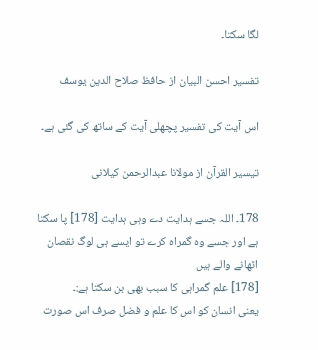لگا سکتا۔

تفسیر احسن البیان از حافظ صلاح الدین یوسف

اس آیت کی تفسیر پچھلی آیت کے ساتھ کی گئی ہے۔

تيسير القرآن از مولانا عبدالرحمن کیلانی

178۔ اللہ جسے ہدایت دے وہی ہدایت [178] پا سکتا ہے اور جسے وہ گمراہ کرے تو ایسے ہی لوگ نقصان اٹھانے والے ہیں
[178] علم گمراہی کا سبب بھی بن سکتا ہے:۔
یعنی انسان کو اس کا علم و فضل صرف اس صورت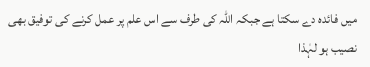میں فائدہ دے سکتا ہے جبکہ اللہ کی طرف سے اس علم پر عمل کرنے کی توفیق بھی نصیب ہو لہٰذا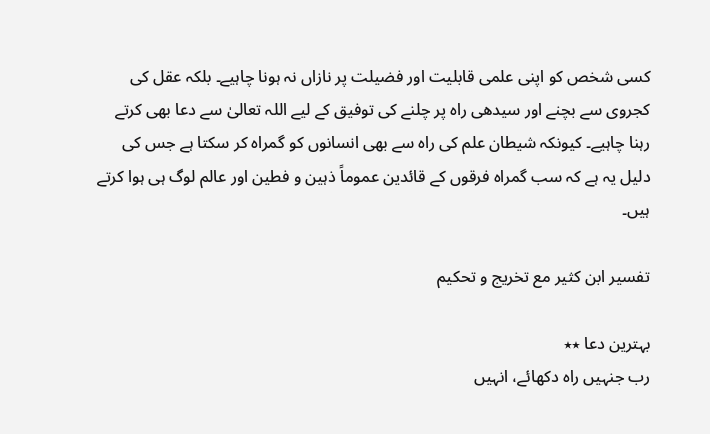کسی شخص کو اپنی علمی قابلیت اور فضیلت پر نازاں نہ ہونا چاہیے۔ بلکہ عقل کی کجروی سے بچنے اور سیدھی راہ پر چلنے کی توفیق کے لیے اللہ تعالیٰ سے دعا بھی کرتے رہنا چاہیے۔ کیونکہ شیطان علم کی راہ سے بھی انسانوں کو گمراہ کر سکتا ہے جس کی دلیل یہ ہے کہ سب گمراہ فرقوں کے قائدین عموماً ذہین و فطین اور عالم لوگ ہی ہوا کرتے ہیں۔

تفسیر ابن کثیر مع تخریج و تحکیم

بہترین دعا ٭٭
رب جنہیں راہ دکھائے، انہیں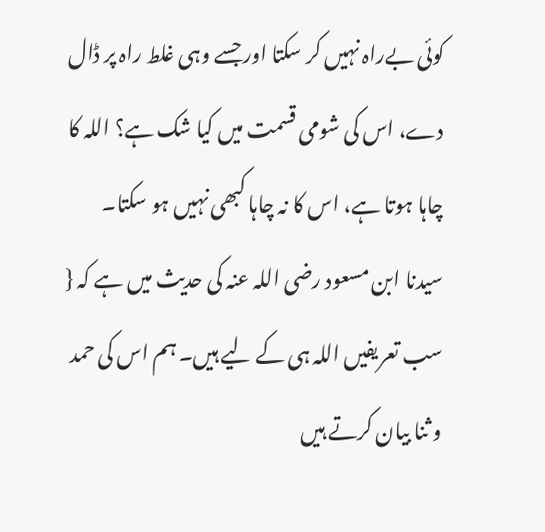کوئی بےراہ نہیں کر سکتا اور جسے وہی غلط راہ پر ڈال دے، اس کی شومی قسمت میں کیا شک ہے؟ اللہ کا چاہا ہوتا ہے، اس کا نہ چاہا کبھی نہیں ہو سکتا۔
سیدنا ابن مسعود رضی اللہ عنہ کی حدیث میں ہے کہ { سب تعریفیں اللہ ہی کے لیے ہیں۔ ہم اس کی حمد و ثنا بیان کرتے ہیں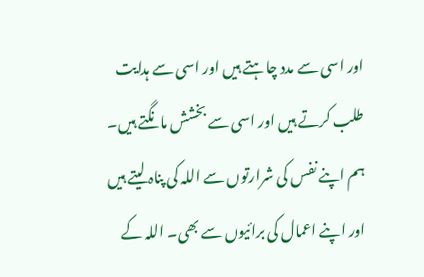اور اسی سے مدد چاہتے ہیں اور اسی سے ہدایت طلب کرتے ہیں اور اسی سے بخشش مانگتے ہیں۔ ہم اپنے نفس کی شرارتوں سے اللہ کی پناہ لیتے ہیں اور اپنے اعمال کی برائیوں سے بھی۔ اللہ کے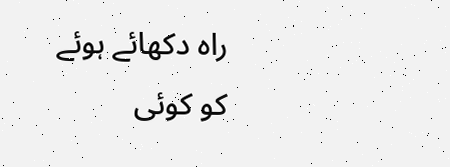راہ دکھائے ہوئے کو کوئی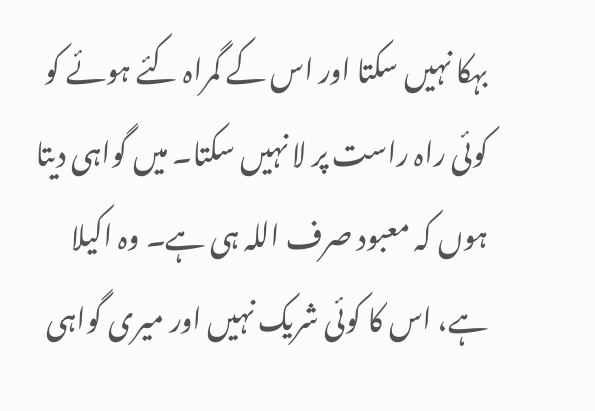بہکا نہیں سکتا اور اس کے گمراہ کئے ہوئے کو کوئی راہ راست پر لا نہیں سکتا۔ میں گواہی دیتا ہوں کہ معبود صرف اللہ ہی ہے۔ وہ اکیلا ہے، اس کا کوئی شریک نہیں اور میری گواہی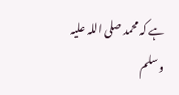ہے کہ محمد صلی اللہ علیہ وسلم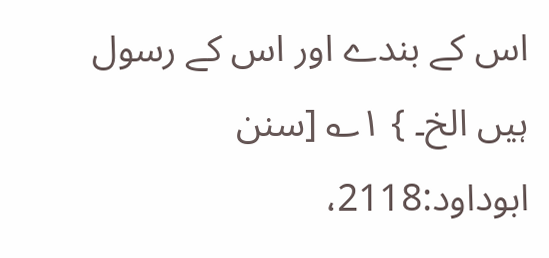اس کے بندے اور اس کے رسول ہیں الخ۔ } ۱؎ [سنن ابوداود:2118،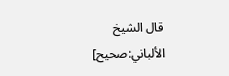قال الشيخ الألباني:صحیح]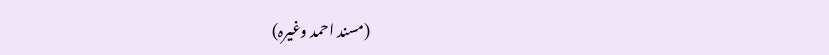(مسند احمد وغیرہ)